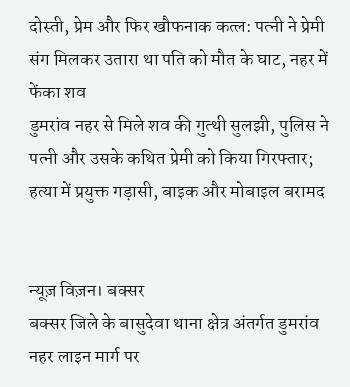दोस्ती, प्रेम और फिर खौफनाक कत्ल: पत्नी ने प्रेमी संग मिलकर उतारा था पति को मौत के घाट, नहर में फेंका शव
डुमरांव नहर से मिले शव की गुत्थी सुलझी, पुलिस ने पत्नी और उसके कथित प्रेमी को किया गिरफ्तार; हत्या में प्रयुक्त गड़ासी, बाइक और मोबाइल बरामद


न्यूज़ विज़न। बक्सर
बक्सर जिले के बासुदेवा थाना क्षेत्र अंतर्गत डुमरांव नहर लाइन मार्ग पर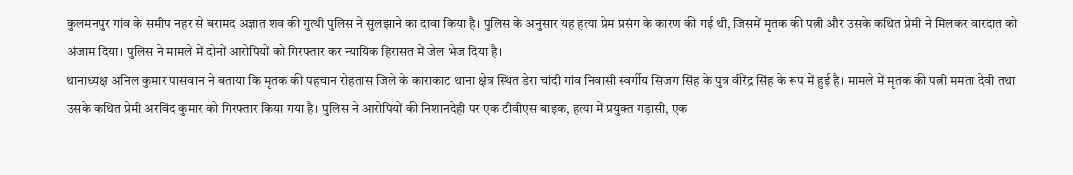कुलमनपुर गांव के समीप नहर से बरामद अज्ञात शव की गुत्थी पुलिस ने सुलझाने का दावा किया है। पुलिस के अनुसार यह हत्या प्रेम प्रसंग के कारण की गई थी, जिसमें मृतक की पत्नी और उसके कथित प्रेमी ने मिलकर वारदात को अंजाम दिया। पुलिस ने मामले में दोनों आरोपियों को गिरफ्तार कर न्यायिक हिरासत में जेल भेज दिया है।
थानाध्यक्ष अनिल कुमार पासवान ने बताया कि मृतक की पहचान रोहतास जिले के काराकाट थाना क्षेत्र स्थित डेरा चांदी गांव निवासी स्वर्गीय सिजग सिंह के पुत्र वीरेंद्र सिंह के रूप में हुई है। मामले में मृतक की पत्नी ममता देवी तथा उसके कथित प्रेमी अरविंद कुमार को गिरफ्तार किया गया है। पुलिस ने आरोपियों की निशानदेही पर एक टीवीएस बाइक, हत्या में प्रयुक्त गड़ासी, एक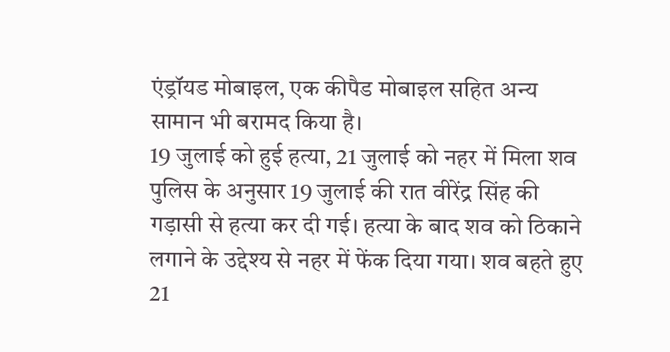एंड्रॉयड मोबाइल, एक कीपैड मोबाइल सहित अन्य सामान भी बरामद किया है।
19 जुलाई को हुई हत्या, 21 जुलाई को नहर में मिला शव
पुलिस के अनुसार 19 जुलाई की रात वीरेंद्र सिंह की गड़ासी से हत्या कर दी गई। हत्या के बाद शव को ठिकाने लगाने के उद्देश्य से नहर में फेंक दिया गया। शव बहते हुए 21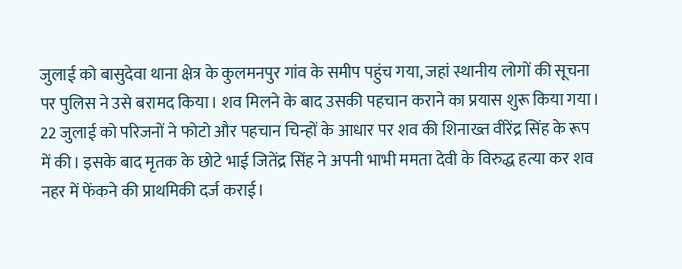जुलाई को बासुदेवा थाना क्षेत्र के कुलमनपुर गांव के समीप पहुंच गया, जहां स्थानीय लोगों की सूचना पर पुलिस ने उसे बरामद किया। शव मिलने के बाद उसकी पहचान कराने का प्रयास शुरू किया गया। 22 जुलाई को परिजनों ने फोटो और पहचान चिन्हों के आधार पर शव की शिनाख्त वीरेंद्र सिंह के रूप में की। इसके बाद मृतक के छोटे भाई जितेंद्र सिंह ने अपनी भाभी ममता देवी के विरुद्ध हत्या कर शव नहर में फेंकने की प्राथमिकी दर्ज कराई।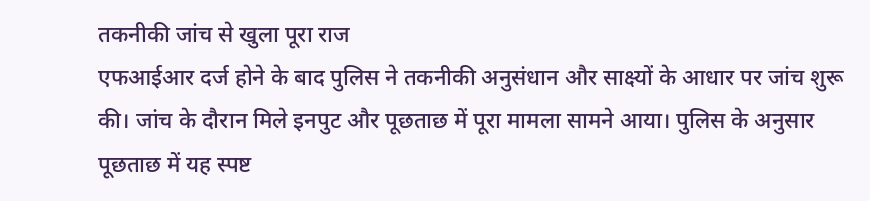तकनीकी जांच से खुला पूरा राज
एफआईआर दर्ज होने के बाद पुलिस ने तकनीकी अनुसंधान और साक्ष्यों के आधार पर जांच शुरू की। जांच के दौरान मिले इनपुट और पूछताछ में पूरा मामला सामने आया। पुलिस के अनुसार पूछताछ में यह स्पष्ट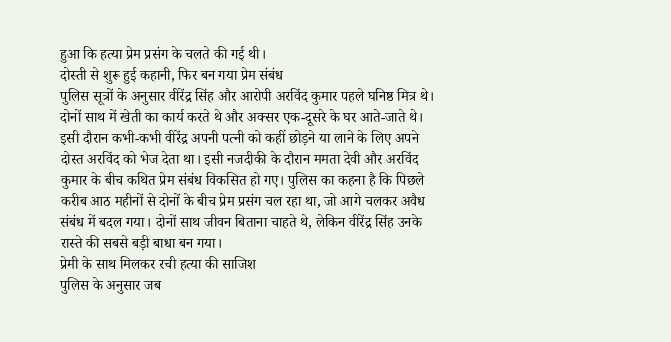हुआ कि हत्या प्रेम प्रसंग के चलते की गई थी।
दोस्ती से शुरू हुई कहानी, फिर बन गया प्रेम संबंध
पुलिस सूत्रों के अनुसार वीरेंद्र सिंह और आरोपी अरविंद कुमार पहले घनिष्ठ मित्र थे। दोनों साथ में खेती का कार्य करते थे और अक्सर एक-दूसरे के घर आते-जाते थे। इसी दौरान कभी-कभी वीरेंद्र अपनी पत्नी को कहीं छोड़ने या लाने के लिए अपने दोस्त अरविंद को भेज देता था। इसी नजदीकी के दौरान ममता देवी और अरविंद कुमार के बीच कथित प्रेम संबंध विकसित हो गए। पुलिस का कहना है कि पिछले करीब आठ महीनों से दोनों के बीच प्रेम प्रसंग चल रहा था, जो आगे चलकर अवैध संबंध में बदल गया। दोनों साथ जीवन बिताना चाहते थे, लेकिन वीरेंद्र सिंह उनके रास्ते की सबसे बड़ी बाधा बन गया।
प्रेमी के साथ मिलकर रची हत्या की साजिश
पुलिस के अनुसार जब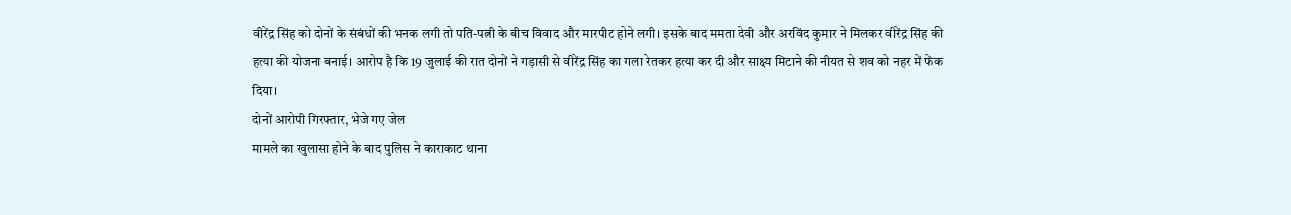वीरेंद्र सिंह को दोनों के संबंधों की भनक लगी तो पति-पत्नी के बीच विवाद और मारपीट होने लगी। इसके बाद ममता देवी और अरविंद कुमार ने मिलकर वीरेंद्र सिंह की हत्या की योजना बनाई। आरोप है कि 19 जुलाई की रात दोनों ने गड़ासी से वीरेंद्र सिंह का गला रेतकर हत्या कर दी और साक्ष्य मिटाने की नीयत से शव को नहर में फेंक दिया।
दोनों आरोपी गिरफ्तार, भेजे गए जेल
मामले का खुलासा होने के बाद पुलिस ने काराकाट थाना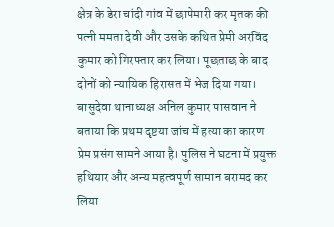क्षेत्र के डेरा चांदी गांव में छापेमारी कर मृतक की पत्नी ममता देवी और उसके कथित प्रेमी अरविंद कुमार को गिरफ्तार कर लिया। पूछताछ के बाद दोनों को न्यायिक हिरासत में भेज दिया गया।
बासुदेवा थानाध्यक्ष अनिल कुमार पासवान ने बताया कि प्रथम दृष्टया जांच में हत्या का कारण प्रेम प्रसंग सामने आया है। पुलिस ने घटना में प्रयुक्त हथियार और अन्य महत्वपूर्ण सामान बरामद कर लिया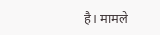है। मामले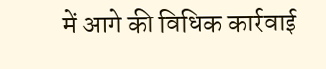में आगे की विधिक कार्रवाई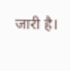जारी है।